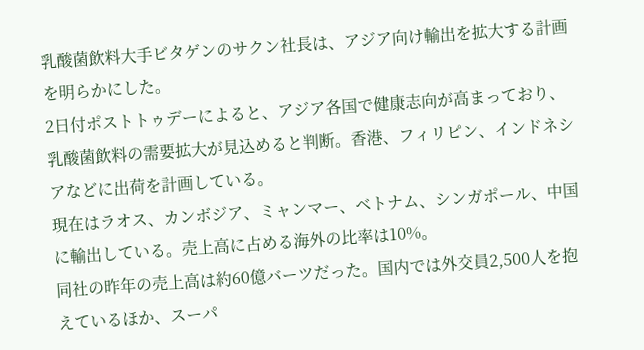乳酸菌飲料大手ビタゲンのサクン社長は、アジア向け輸出を拡大する計画を明らかにした。
2日付ポストトゥデーによると、アジア各国で健康志向が高まっており、乳酸菌飲料の需要拡大が見込めると判断。香港、フィリピン、インドネシアなどに出荷を計画している。
現在はラオス、カンボジア、ミャンマー、ベトナム、シンガポール、中国に輸出している。売上高に占める海外の比率は10%。
同社の昨年の売上高は約60億バーツだった。国内では外交員2,500人を抱えているほか、スーパ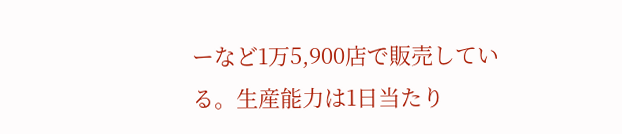ーなど1万5,900店で販売している。生産能力は1日当たり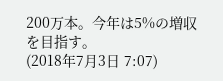200万本。今年は5%の増収を目指す。
(2018年7月3日 7:07)